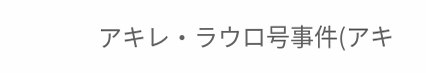アキレ・ラウロ号事件(アキ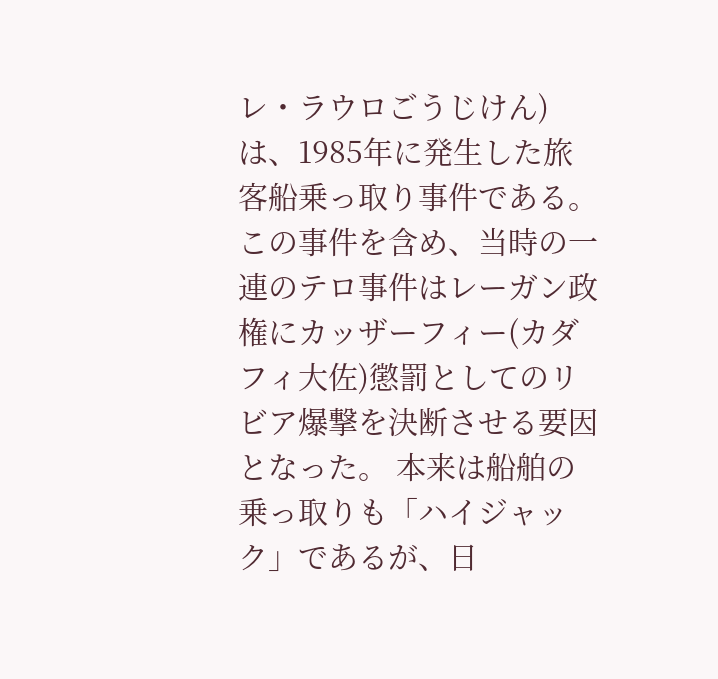レ・ラウロごうじけん)は、1985年に発生した旅客船乗っ取り事件である。この事件を含め、当時の一連のテロ事件はレーガン政権にカッザーフィー(カダフィ大佐)懲罰としてのリビア爆撃を決断させる要因となった。 本来は船舶の乗っ取りも「ハイジャック」であるが、日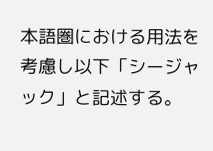本語圏における用法を考慮し以下「シージャック」と記述する。